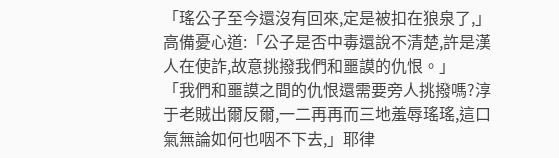「瑤公子至今還沒有回來,定是被扣在狼泉了,」高備憂心道:「公子是否中毒還說不清楚,許是漢人在使詐,故意挑撥我們和噩謨的仇恨。」
「我們和噩謨之間的仇恨還需要旁人挑撥嗎?淳于老賊出爾反爾,一二再再而三地羞辱瑤瑤,這口氣無論如何也咽不下去,」耶律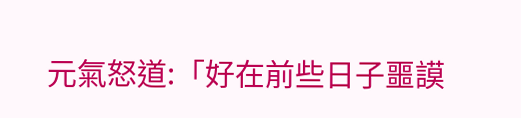元氣怒道:「好在前些日子噩謨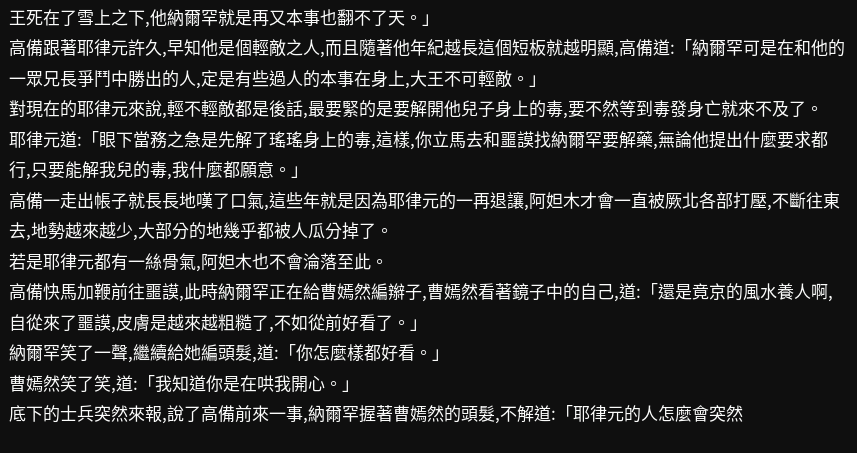王死在了雪上之下,他納爾罕就是再又本事也翻不了天。」
高備跟著耶律元許久,早知他是個輕敵之人,而且隨著他年紀越長這個短板就越明顯,高備道:「納爾罕可是在和他的一眾兄長爭鬥中勝出的人,定是有些過人的本事在身上,大王不可輕敵。」
對現在的耶律元來說,輕不輕敵都是後話,最要緊的是要解開他兒子身上的毒,要不然等到毒發身亡就來不及了。
耶律元道:「眼下當務之急是先解了瑤瑤身上的毒,這樣,你立馬去和噩謨找納爾罕要解藥,無論他提出什麼要求都行,只要能解我兒的毒,我什麼都願意。」
高備一走出帳子就長長地嘆了口氣,這些年就是因為耶律元的一再退讓,阿妲木才會一直被厥北各部打壓,不斷往東去,地勢越來越少,大部分的地幾乎都被人瓜分掉了。
若是耶律元都有一絲骨氣,阿妲木也不會淪落至此。
高備快馬加鞭前往噩謨,此時納爾罕正在給曹嫣然編辮子,曹嫣然看著鏡子中的自己,道:「還是竟京的風水養人啊,自從來了噩謨,皮膚是越來越粗糙了,不如從前好看了。」
納爾罕笑了一聲,繼續給她編頭髮,道:「你怎麼樣都好看。」
曹嫣然笑了笑,道:「我知道你是在哄我開心。」
底下的士兵突然來報,說了高備前來一事,納爾罕握著曹嫣然的頭髮,不解道:「耶律元的人怎麼會突然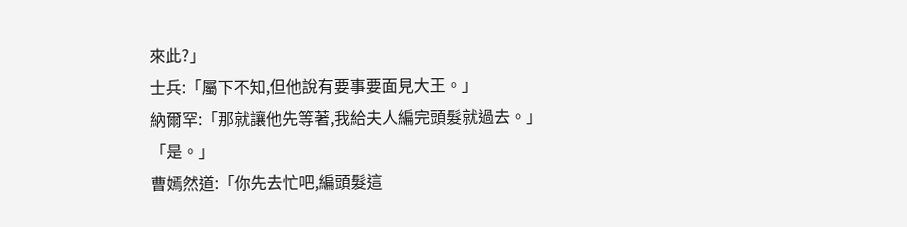來此?」
士兵:「屬下不知,但他說有要事要面見大王。」
納爾罕:「那就讓他先等著,我給夫人編完頭髮就過去。」
「是。」
曹嫣然道:「你先去忙吧,編頭髮這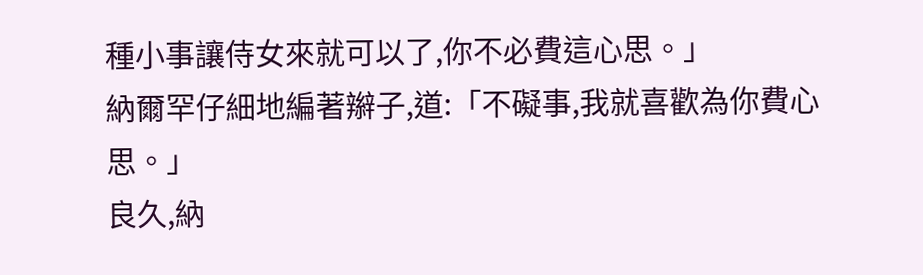種小事讓侍女來就可以了,你不必費這心思。」
納爾罕仔細地編著辮子,道:「不礙事,我就喜歡為你費心思。」
良久,納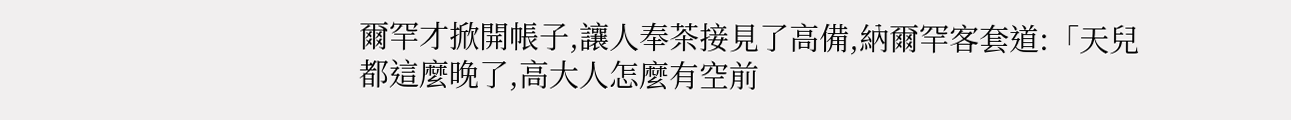爾罕才掀開帳子,讓人奉茶接見了高備,納爾罕客套道:「天兒都這麼晚了,高大人怎麼有空前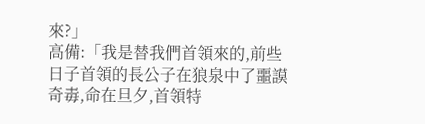來?」
高備:「我是替我們首領來的,前些日子首領的長公子在狼泉中了噩謨奇毒,命在旦夕,首領特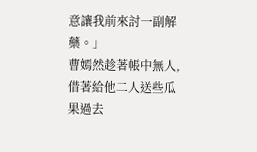意讓我前來討一副解藥。」
曹嫣然趁著帳中無人,借著給他二人送些瓜果過去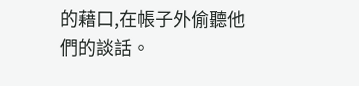的藉口,在帳子外偷聽他們的談話。